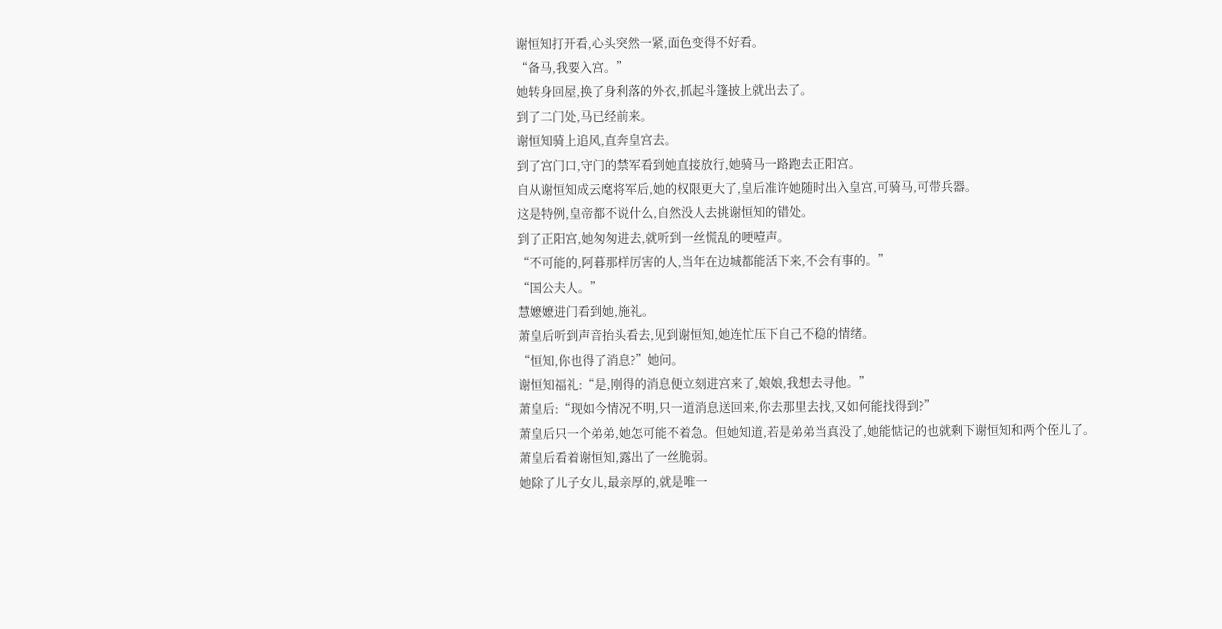谢恒知打开看,心头突然一紧,面色变得不好看。
“备马,我要入宫。”
她转身回屋,换了身利落的外衣,抓起斗篷披上就出去了。
到了二门处,马已经前来。
谢恒知骑上追风,直奔皇宫去。
到了宫门口,守门的禁军看到她直接放行,她骑马一路跑去正阳宫。
自从谢恒知成云麾将军后,她的权限更大了,皇后准许她随时出入皇宫,可骑马,可带兵器。
这是特例,皇帝都不说什么,自然没人去挑谢恒知的错处。
到了正阳宫,她匆匆进去,就听到一丝慌乱的哽噎声。
“不可能的,阿暮那样厉害的人,当年在边城都能活下来,不会有事的。”
“国公夫人。”
慧嬷嬷进门看到她,施礼。
萧皇后听到声音抬头看去,见到谢恒知,她连忙压下自己不稳的情绪。
“恒知,你也得了消息?”她问。
谢恒知福礼:“是,刚得的消息便立刻进宫来了,娘娘,我想去寻他。”
萧皇后:“现如今情况不明,只一道消息送回来,你去那里去找,又如何能找得到?”
萧皇后只一个弟弟,她怎可能不着急。但她知道,若是弟弟当真没了,她能惦记的也就剩下谢恒知和两个侄儿了。
萧皇后看着谢恒知,露出了一丝脆弱。
她除了儿子女儿,最亲厚的,就是唯一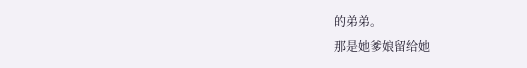的弟弟。
那是她爹娘留给她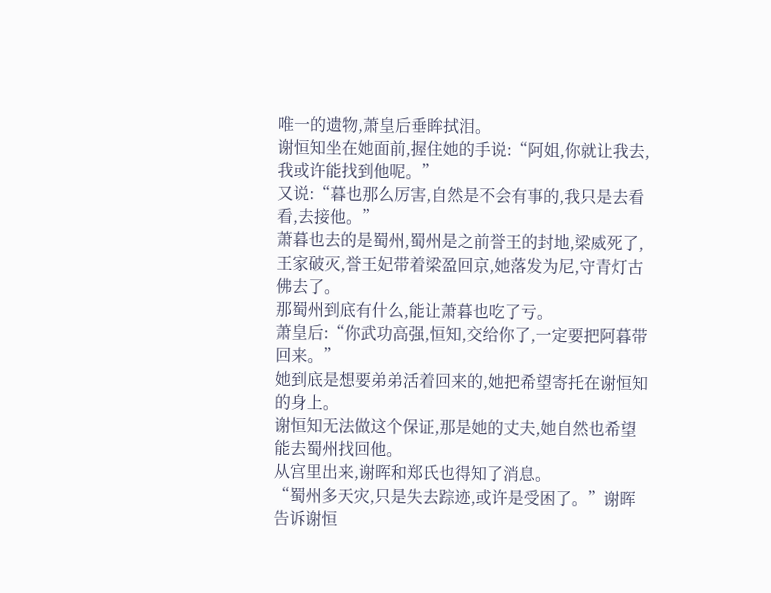唯一的遗物,萧皇后垂眸拭泪。
谢恒知坐在她面前,握住她的手说:“阿姐,你就让我去,我或许能找到他呢。”
又说:“暮也那么厉害,自然是不会有事的,我只是去看看,去接他。”
萧暮也去的是蜀州,蜀州是之前誉王的封地,梁威死了,王家破灭,誉王妃带着梁盈回京,她落发为尼,守青灯古佛去了。
那蜀州到底有什么,能让萧暮也吃了亏。
萧皇后:“你武功高强,恒知,交给你了,一定要把阿暮带回来。”
她到底是想要弟弟活着回来的,她把希望寄托在谢恒知的身上。
谢恒知无法做这个保证,那是她的丈夫,她自然也希望能去蜀州找回他。
从宫里出来,谢晖和郑氏也得知了消息。
“蜀州多天灾,只是失去踪迹,或许是受困了。”谢晖告诉谢恒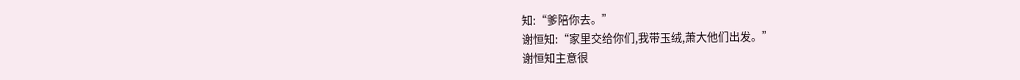知:“爹陪你去。”
谢恒知:“家里交给你们,我带玉绒,萧大他们出发。”
谢恒知主意很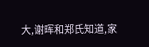大,谢晖和郑氏知道,家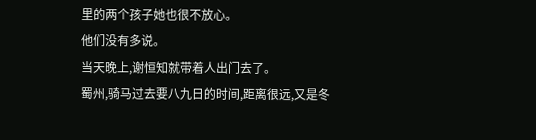里的两个孩子她也很不放心。
他们没有多说。
当天晚上,谢恒知就带着人出门去了。
蜀州,骑马过去要八九日的时间,距离很远,又是冬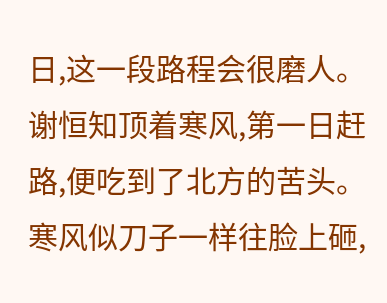日,这一段路程会很磨人。
谢恒知顶着寒风,第一日赶路,便吃到了北方的苦头。
寒风似刀子一样往脸上砸,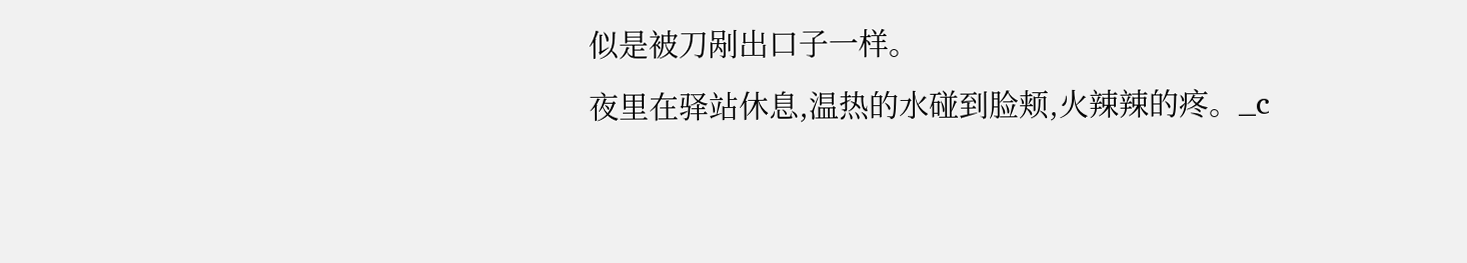似是被刀剐出口子一样。
夜里在驿站休息,温热的水碰到脸颊,火辣辣的疼。_c